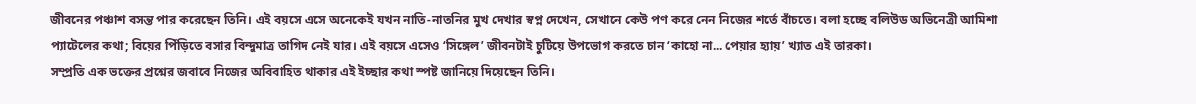জীবনের পঞ্চাশ বসন্ত পার করেছেন তিনি। এই বয়সে এসে অনেকেই যখন নাতি-নাতনির মুখ দেখার স্বপ্ন দেখেন, সেখানে কেউ পণ করে নেন নিজের শর্তে বাঁচতে। বলা হচ্ছে বলিউড অভিনেত্রী আমিশা প্যাটেলের কথা; বিয়ের পিঁড়িতে বসার বিন্দুমাত্র তাগিদ নেই যার। এই বয়সে এসেও ‘সিঙ্গেল’ জীবনটাই চুটিয়ে উপভোগ করতে চান ‘কাহো না... পেয়ার হ্যায়’ খ্যাত এই তারকা।
সম্প্রতি এক ভক্তের প্রশ্নের জবাবে নিজের অবিবাহিত থাকার এই ইচ্ছার কথা স্পষ্ট জানিয়ে দিয়েছেন তিনি।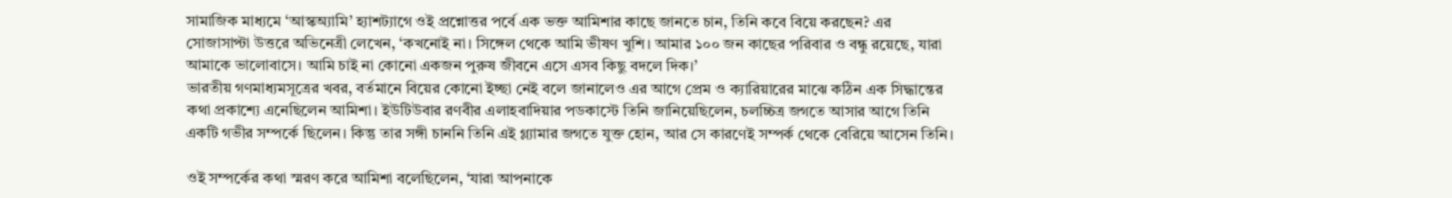সামাজিক মাধ্যমে ‘আস্কঅ্যামি’ হ্যাশট্যাগে ওই প্রশ্নোত্তর পর্বে এক ভক্ত আমিশার কাছে জানতে চান, তিনি কবে বিয়ে করছেন? এর সোজাসাপ্টা উত্তরে অভিনেত্রী লেখেন, ‘কখনোই না। সিঙ্গেল থেকে আমি ভীষণ খুশি। আমার ১০০ জন কাছের পরিবার ও বন্ধু রয়েছে, যারা আমাকে ভালোবাসে। আমি চাই না কোনো একজন পুরুষ জীবনে এসে এসব কিছু বদলে দিক।’
ভারতীয় গণমাধ্যমসূত্রের খবর, বর্তমানে বিয়ের কোনো ইচ্ছা নেই বলে জানালেও এর আগে প্রেম ও ক্যারিয়ারের মাঝে কঠিন এক সিদ্ধান্তের কথা প্রকাশ্যে এনেছিলেন আমিশা। ইউটিউবার রণবীর এলাহবাদিয়ার পডকাস্টে তিনি জানিয়েছিলেন, চলচ্চিত্র জগতে আসার আগে তিনি একটি গভীর সম্পর্কে ছিলেন। কিন্তু তার সঙ্গী চাননি তিনি এই গ্ল্যামার জগতে যুক্ত হোন, আর সে কারণেই সম্পর্ক থেকে বেরিয়ে আসেন তিনি।

ওই সম্পর্কের কথা স্মরণ করে আমিশা বলেছিলেন, ‘যারা আপনাকে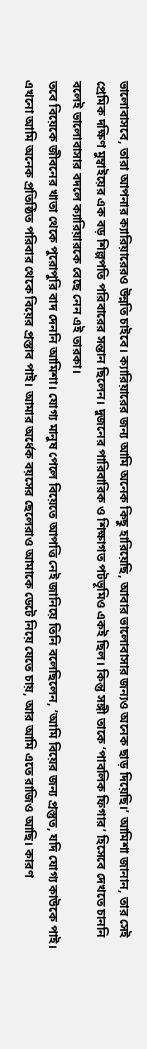ভালোবাসবে, তারা আপনার ক্যারিয়ারেরও উন্নতি চাইবে। ক্যারিয়ারের জন্য আমি অনেক কিছু হারিয়েছি, আবার ভালোবাসার জন্যও অনেক ছাড় দিয়েছি।’ আমিশা জানান, তার সেই প্রেমিক দক্ষিণ মুম্বাইয়ের এক বড় শিল্পপতি পরিবারের সন্তান ছিলেন। দুজনের পারিবারিক ও শিক্ষাগত পটভূমিও একই ছিল। কিন্তু সঙ্গী তাকে ‘পাবলিক ফিগার’ হিসেবে দেখতে চাননি বলেই ভালোবাসার বদলে ক্যারিয়ারকে বেছে নেন এই তারকা।
তবে বিয়েকে জীবনের খাতা থেকে পুরোপুরি বাদ দেননি আমিশা। যোগ্য মানুষ পেলে বিয়েতে আপত্তি নেই জানিয়ে তিনি বলেছিলেন, ‘আমি বিয়ের জন্য প্রস্তুত, যদি যোগ্য কাউকে পাই। এখনো আমি অনেক প্রতিষ্ঠিত পরিবার থেকে বিয়ের প্রস্তাব পাই। আমার অর্ধেক বয়সের ছেলেরাও আমাকে ডেটে নিয়ে যেতে চায়, আর আমি এতে রাজিও আছি। কারণ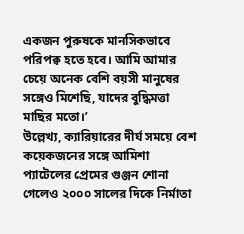একজন পুরুষকে মানসিকভাবে পরিপক্ব হতে হবে। আমি আমার চেয়ে অনেক বেশি বয়সী মানুষের সঙ্গেও মিশেছি, যাদের বুদ্ধিমত্তা মাছির মতো।’
উল্লেখ্য, ক্যারিয়ারের দীর্ঘ সময়ে বেশ কয়েকজনের সঙ্গে আমিশা প্যাটেলের প্রেমের গুঞ্জন শোনা গেলেও ২০০০ সালের দিকে নির্মাতা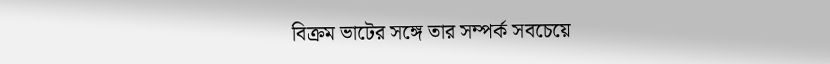বিক্রম ভাটের সঙ্গে তার সম্পর্ক সবচেয়ে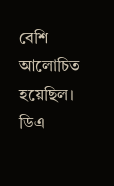বেশি আলোচিত হয়েছিল।
ডিএ